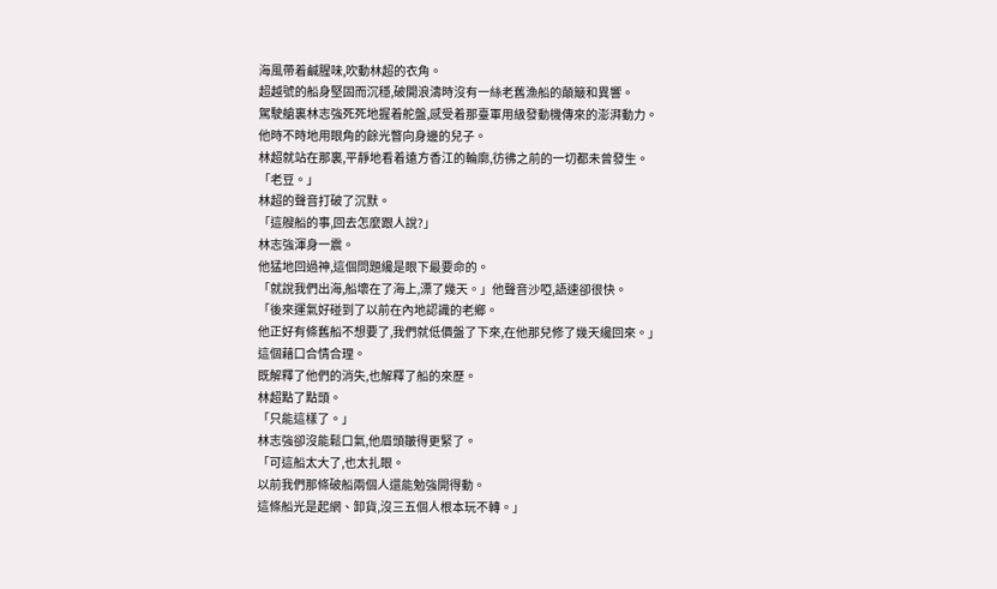海風帶着鹹腥味,吹動林超的衣角。
超越號的船身堅固而沉穩,破開浪濤時沒有一絲老舊漁船的顛簸和異響。
駕駛艙裏林志強死死地握着舵盤,感受着那臺軍用級發動機傳來的澎湃動力。
他時不時地用眼角的餘光瞥向身邊的兒子。
林超就站在那裏,平靜地看着遠方香江的輪廓,彷彿之前的一切都未曾發生。
「老豆。」
林超的聲音打破了沉默。
「這艘船的事,回去怎麼跟人說?」
林志強渾身一震。
他猛地回過神,這個問題纔是眼下最要命的。
「就說我們出海,船壞在了海上,漂了幾天。」他聲音沙啞,語速卻很快。
「後來運氣好碰到了以前在內地認識的老鄉。
他正好有條舊船不想要了,我們就低價盤了下來,在他那兒修了幾天纔回來。」
這個藉口合情合理。
既解釋了他們的消失,也解釋了船的來歷。
林超點了點頭。
「只能這樣了。」
林志強卻沒能鬆口氣,他眉頭皺得更緊了。
「可這船太大了,也太扎眼。
以前我們那條破船兩個人還能勉強開得動。
這條船光是起網、卸貨,沒三五個人根本玩不轉。」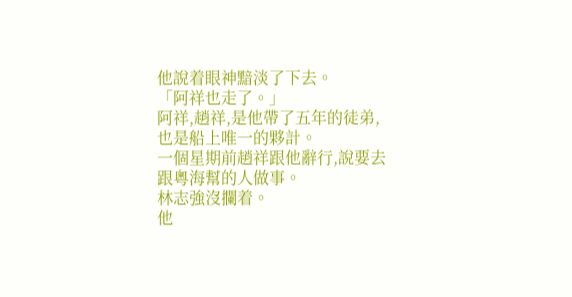他說着眼神黯淡了下去。
「阿祥也走了。」
阿祥,趙祥,是他帶了五年的徒弟,也是船上唯一的夥計。
一個星期前趙祥跟他辭行,說要去跟粵海幫的人做事。
林志強沒攔着。
他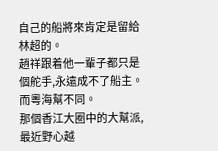自己的船將來肯定是留給林超的。
趙祥跟着他一輩子都只是個舵手,永遠成不了船主。
而粵海幫不同。
那個香江大圈中的大幫派,最近野心越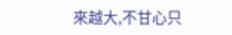來越大,不甘心只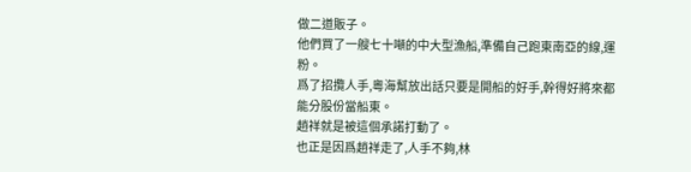做二道販子。
他們買了一艘七十噸的中大型漁船,準備自己跑東南亞的線,運粉。
爲了招攬人手,粵海幫放出話只要是開船的好手,幹得好將來都能分股份當船東。
趙祥就是被這個承諾打動了。
也正是因爲趙祥走了,人手不夠,林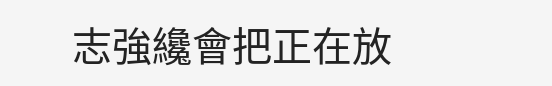志強纔會把正在放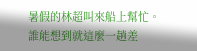暑假的林超叫來船上幫忙。
誰能想到就這麼一趟差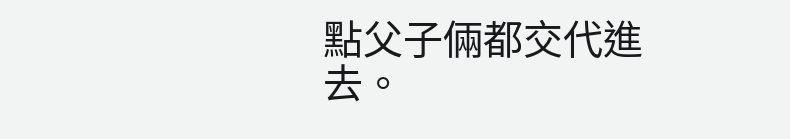點父子倆都交代進去。